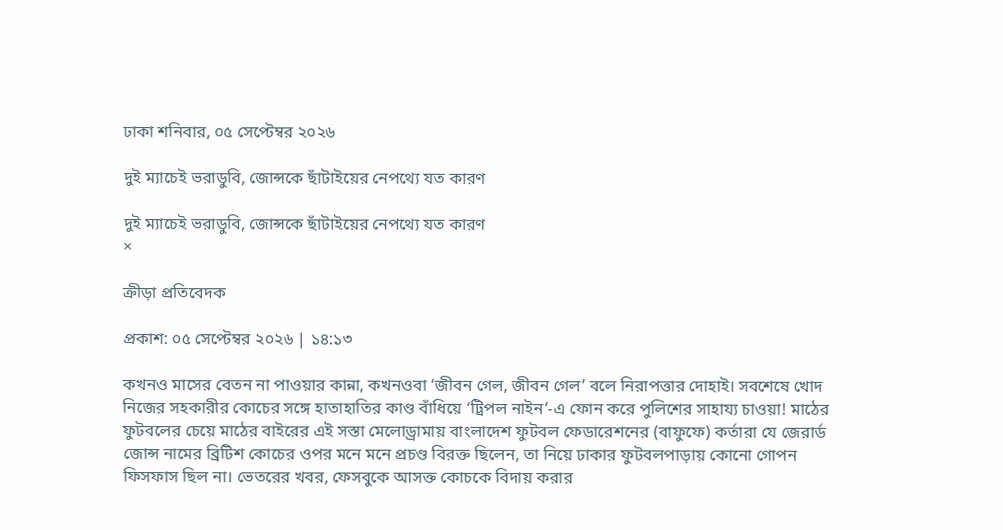ঢাকা শনিবার, ০৫ সেপ্টেম্বর ২০২৬

দুই ম্যাচেই ভরাডুবি, জোন্সকে ছাঁটাইয়ের নেপথ্যে যত কারণ

দুই ম্যাচেই ভরাডুবি, জোন্সকে ছাঁটাইয়ের নেপথ্যে যত কারণ
×

ক্রীড়া প্রতিবেদক

প্রকাশ: ০৫ সেপ্টেম্বর ২০২৬ | ১৪:১৩

কখনও মাসের বেতন না পাওয়ার কান্না, কখনওবা ‘জীবন গেল, জীবন গেল’ বলে নিরাপত্তার দোহাই। সবশেষে খোদ নিজের সহকারীর কোচের সঙ্গে হাতাহাতির কাণ্ড বাঁধিয়ে ‘ট্রিপল নাইন’-এ ফোন করে পুলিশের সাহায্য চাওয়া! মাঠের ফুটবলের চেয়ে মাঠের বাইরের এই সস্তা মেলোড্রামায় বাংলাদেশ ফুটবল ফেডারেশনের (বাফুফে) কর্তারা যে জেরার্ড জোন্স নামের ব্রিটিশ কোচের ওপর মনে মনে প্রচণ্ড বিরক্ত ছিলেন, তা নিয়ে ঢাকার ফুটবলপাড়ায় কোনো গোপন ফিসফাস ছিল না। ভেতরের খবর, ফেসবুকে আসক্ত কোচকে বিদায় করার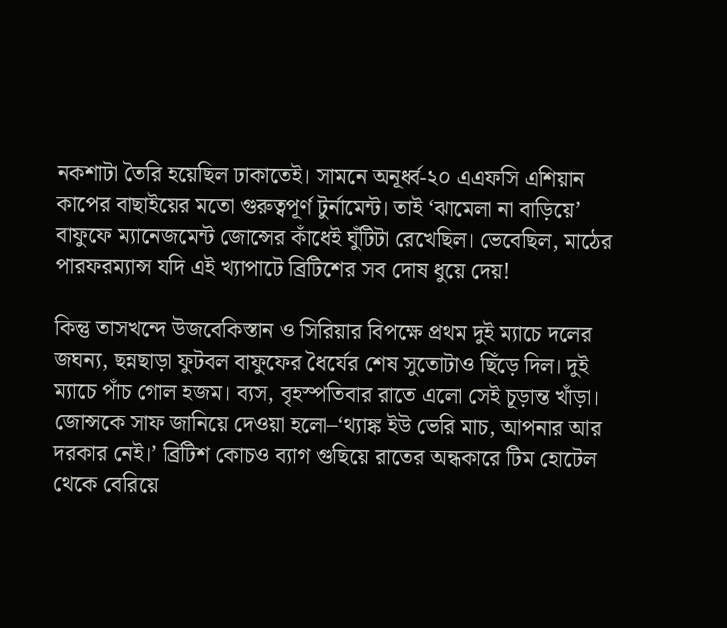নকশাটা তৈরি হয়েছিল ঢাকাতেই। সামনে অনূর্ধ্ব-২০ এএফসি এশিয়ান কাপের বাছাইয়ের মতো গুরুত্বপূর্ণ টুর্নামেন্ট। তাই ‘ঝামেলা না বাড়িয়ে’ বাফুফে ম্যানেজমেন্ট জোন্সের কাঁধেই ঘুঁটিটা রেখেছিল। ভেবেছিল, মাঠের পারফরম্যান্স যদি এই খ্যাপাটে ব্রিটিশের সব দোষ ধুয়ে দেয়!

কিন্তু তাসখন্দে উজবেকিস্তান ও সিরিয়ার বিপক্ষে প্রথম দুই ম্যাচে দলের জঘন্য, ছন্নছাড়া ফুটবল বাফুফের ধৈর্যের শেষ সুতোটাও ছিঁড়ে দিল। দুই ম্যাচে পাঁচ গোল হজম। ব্যস, বৃহস্পতিবার রাতে এলো সেই চূড়ান্ত খাঁড়া। জোন্সকে সাফ জানিয়ে দেওয়া হলো–‘থ্যাঙ্ক ইউ ভেরি মাচ, আপনার আর দরকার নেই।’ ব্রিটিশ কোচও ব্যাগ গুছিয়ে রাতের অন্ধকারে টিম হোটেল থেকে বেরিয়ে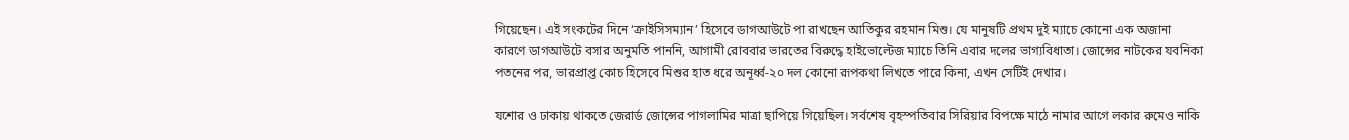গিয়েছেন। এই সংকটের দিনে ‘ক্রাইসিসম্যান’ হিসেবে ডাগআউটে পা রাখছেন আতিকুর রহমান মিশু। যে মানুষটি প্রথম দুই ম্যাচে কোনো এক অজানা কারণে ডাগআউটে বসার অনুমতি পাননি, আগামী রোববার ভারতের বিরুদ্ধে হাইভোল্টেজ ম্যাচে তিনি এবার দলের ভাগ্যবিধাতা। জোন্সের নাটকের যবনিকা পতনের পর, ভারপ্রাপ্ত কোচ হিসেবে মিশুর হাত ধরে অনূর্ধ্ব-২০ দল কোনো রূপকথা লিখতে পারে কিনা, এখন সেটিই দেখার।

যশোর ও ঢাকায় থাকতে জেরার্ড জোন্সের পাগলামির মাত্রা ছাপিয়ে গিয়েছিল। সর্বশেষ বৃহস্পতিবার সিরিয়ার বিপক্ষে মাঠে নামার আগে লকার রুমেও নাকি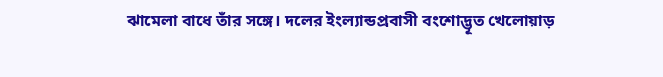ঝামেলা বাধে তাঁর সঙ্গে। দলের ইংল্যান্ডপ্রবাসী বংশোদ্ভূত খেলোয়াড়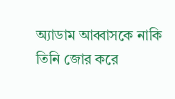অ্যাডাম আব্বাসকে নাকি তিনি জোর করে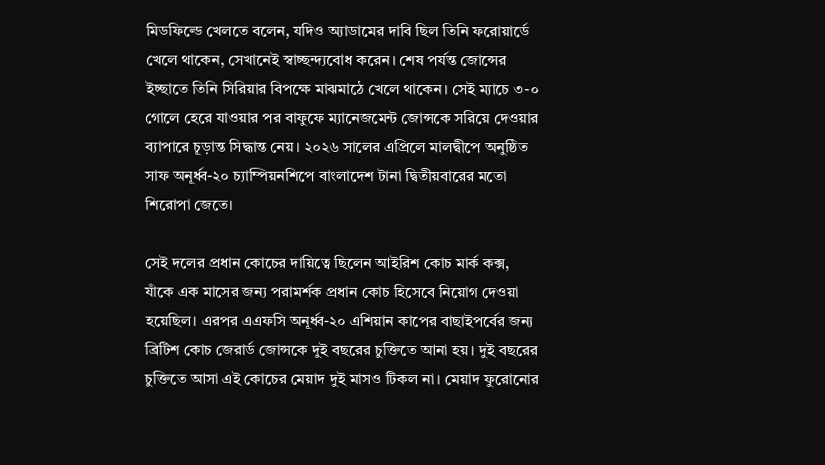মিডফিল্ডে খেলতে বলেন, যদিও অ্যাডামের দাবি ছিল তিনি ফরোয়ার্ডে খেলে থাকেন, সেখানেই স্বাচ্ছন্দ্যবোধ করেন। শেষ পর্যন্ত জোন্সের ইচ্ছাতে তিনি সিরিয়ার বিপক্ষে মাঝমাঠে খেলে থাকেন। সেই ম্যাচে ৩-০ গোলে হেরে যাওয়ার পর বাফুফে ম্যানেজমেন্ট জোন্সকে সরিয়ে দেওয়ার ব্যাপারে চূড়ান্ত সিদ্ধান্ত নেয়। ২০২৬ সালের এপ্রিলে মালদ্বীপে অনুষ্ঠিত সাফ অনূর্ধ্ব-২০ চ্যাম্পিয়নশিপে বাংলাদেশ টানা দ্বিতীয়বারের মতো শিরোপা জেতে।

সেই দলের প্রধান কোচের দায়িত্বে ছিলেন আইরিশ কোচ মার্ক কক্স, যাঁকে এক মাসের জন্য পরামর্শক প্রধান কোচ হিসেবে নিয়োগ দেওয়া হয়েছিল। এরপর এএফসি অনূর্ধ্ব-২০ এশিয়ান কাপের বাছাইপর্বের জন্য ব্রিটিশ কোচ জেরার্ড জোন্সকে দুই বছরের চুক্তিতে আনা হয়। দুই বছরের চুক্তিতে আসা এই কোচের মেয়াদ দুই মাসও টিকল না। মেয়াদ ফুরোনোর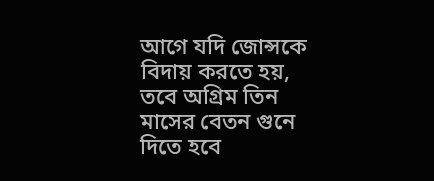আগে যদি জোন্সকে বিদায় করতে হয়, তবে অগ্রিম তিন মাসের বেতন গুনে দিতে হবে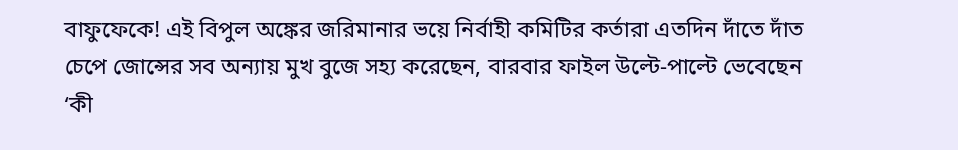বাফুফেকে! এই বিপুল অঙ্কের জরিমানার ভয়ে নির্বাহী কমিটির কর্তারা এতদিন দাঁতে দাঁত চেপে জোন্সের সব অন্যায় মুখ বুজে সহ্য করেছেন, বারবার ফাইল উল্টে-পাল্টে ভেবেছেন ‘কী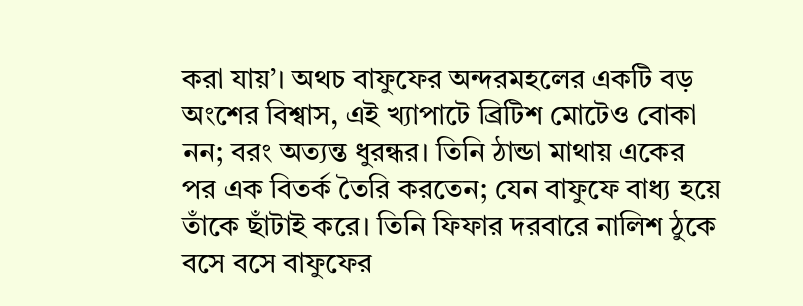করা যায়’। অথচ বাফুফের অন্দরমহলের একটি বড় অংশের বিশ্বাস, এই খ্যাপাটে ব্রিটিশ মোটেও বোকা নন; বরং অত্যন্ত ধুরন্ধর। তিনি ঠান্ডা মাথায় একের পর এক বিতর্ক তৈরি করতেন; যেন বাফুফে বাধ্য হয়ে তাঁকে ছাঁটাই করে। তিনি ফিফার দরবারে নালিশ ঠুকে বসে বসে বাফুফের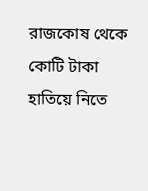রাজকোষ থেকে কোটি টাকা হাতিয়ে নিতে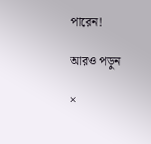পারেন!

আরও পড়ুন

×